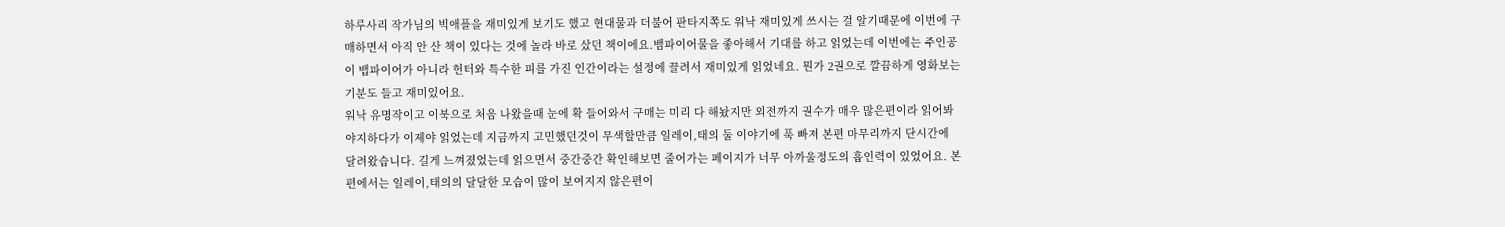하루사리 작가님의 빅애플을 재미있게 보기도 했고 현대물과 더불어 판타지쪽도 워낙 재미있게 쓰시는 걸 알기때문에 이번에 구매하면서 아직 안 산 책이 있다는 것에 놀라 바로 샀던 책이에요.뱀파이어물을 좋아해서 기대를 하고 읽었는데 이번에는 주인공이 뱁파이어가 아니라 헌터와 특수한 피를 가진 인간이라는 설정에 끌려서 재미있게 읽었네요. 뭔가 2권으로 깔끔하게 영화보는 기분도 들고 재미있어요.
워낙 유명작이고 이북으로 처음 나왔을때 눈에 확 들어와서 구매는 미리 다 해놨지만 외전까지 권수가 매우 많은편이라 읽어봐야지하다가 이제야 읽었는데 지금까지 고민했던것이 무색할만큼 일레이,태의 둘 이야기에 푹 빠져 본편 마무리까지 단시간에 달려왔습니다. 길게 느껴졌었는데 읽으면서 중간중간 확인해보면 줄어가는 페이지가 너무 아까울정도의 흡인력이 있었어요. 본편에서는 일레이,태의의 달달한 모습이 많이 보여지지 않은편이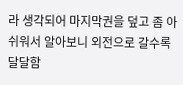라 생각되어 마지막권을 덮고 좀 아쉬워서 알아보니 외전으로 갈수록 달달함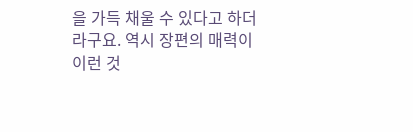을 가득 채울 수 있다고 하더라구요. 역시 장편의 매력이 이런 것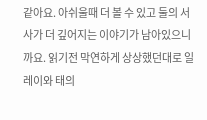같아요. 아쉬울때 더 볼 수 있고 둘의 서사가 더 깊어지는 이야기가 남아있으니까요. 읽기전 막연하게 상상했던대로 일레이와 태의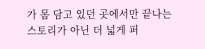가 몸 담고 있던 곳에서만 끝나는 스토리가 아닌 더 넓게 퍼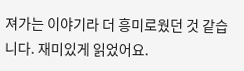져가는 이야기라 더 흥미로웠던 것 같습니다. 재미있게 읽었어요.